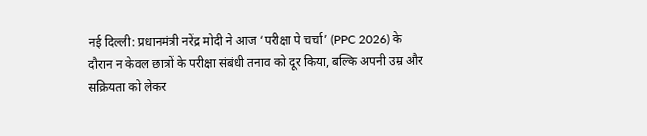नई दिल्ली: प्रधानमंत्री नरेंद्र मोदी ने आज ‘परीक्षा पे चर्चा’ (PPC 2026) के दौरान न केवल छात्रों के परीक्षा संबंधी तनाव को दूर किया, बल्कि अपनी उम्र और सक्रियता को लेकर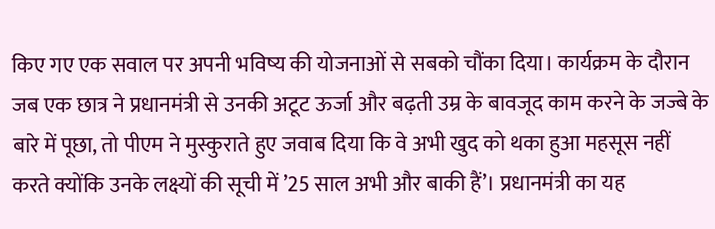किए गए एक सवाल पर अपनी भविष्य की योजनाओं से सबको चौंका दिया। कार्यक्रम के दौरान जब एक छात्र ने प्रधानमंत्री से उनकी अटूट ऊर्जा और बढ़ती उम्र के बावजूद काम करने के जज्बे के बारे में पूछा, तो पीएम ने मुस्कुराते हुए जवाब दिया कि वे अभी खुद को थका हुआ महसूस नहीं करते क्योंकि उनके लक्ष्यों की सूची में ’25 साल अभी और बाकी हैं’। प्रधानमंत्री का यह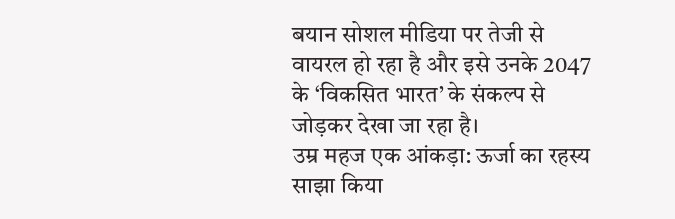बयान सोशल मीडिया पर तेजी से वायरल हो रहा है और इसे उनके 2047 के ‘विकसित भारत’ के संकल्प से जोड़कर देखा जा रहा है।
उम्र महज एक आंकड़ा: ऊर्जा का रहस्य साझा किया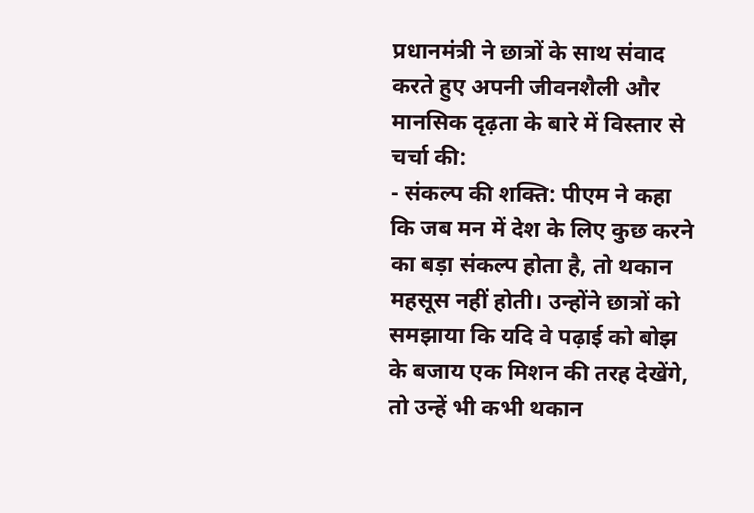प्रधानमंत्री ने छात्रों के साथ संवाद करते हुए अपनी जीवनशैली और मानसिक दृढ़ता के बारे में विस्तार से चर्चा की:
- संकल्प की शक्ति: पीएम ने कहा कि जब मन में देश के लिए कुछ करने का बड़ा संकल्प होता है, तो थकान महसूस नहीं होती। उन्होंने छात्रों को समझाया कि यदि वे पढ़ाई को बोझ के बजाय एक मिशन की तरह देखेंगे, तो उन्हें भी कभी थकान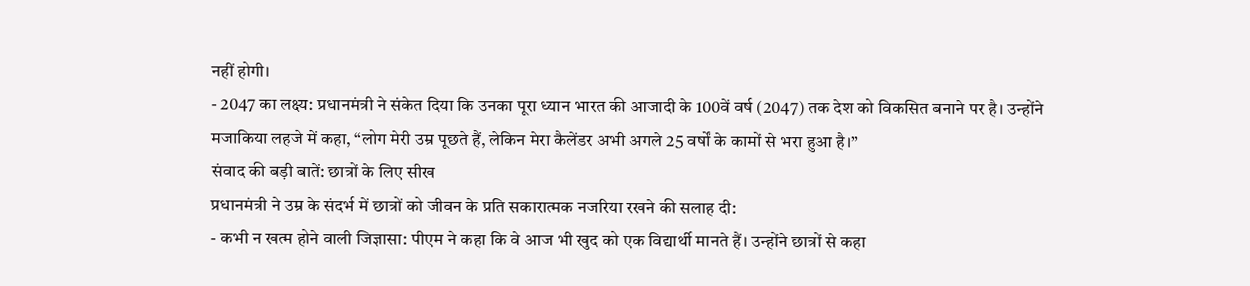नहीं होगी।
- 2047 का लक्ष्य: प्रधानमंत्री ने संकेत दिया कि उनका पूरा ध्यान भारत की आजादी के 100वें वर्ष (2047) तक देश को विकसित बनाने पर है। उन्होंने मजाकिया लहजे में कहा, “लोग मेरी उम्र पूछते हैं, लेकिन मेरा कैलेंडर अभी अगले 25 वर्षों के कामों से भरा हुआ है।”
संवाद की बड़ी बातें: छात्रों के लिए सीख
प्रधानमंत्री ने उम्र के संदर्भ में छात्रों को जीवन के प्रति सकारात्मक नजरिया रखने की सलाह दी:
- कभी न खत्म होने वाली जिज्ञासा: पीएम ने कहा कि वे आज भी खुद को एक विद्यार्थी मानते हैं। उन्होंने छात्रों से कहा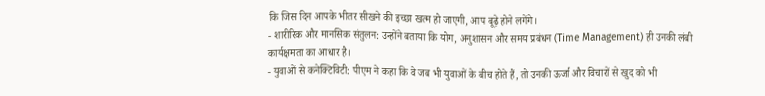कि जिस दिन आपके भीतर सीखने की इच्छा खत्म हो जाएगी, आप बूढ़े होने लगेंगे।
- शारीरिक और मानसिक संतुलन: उन्होंने बताया कि योग, अनुशासन और समय प्रबंधन (Time Management) ही उनकी लंबी कार्यक्षमता का आधार है।
- युवाओं से कनेक्टिविटी: पीएम ने कहा कि वे जब भी युवाओं के बीच होते हैं, तो उनकी ऊर्जा और विचारों से खुद को भी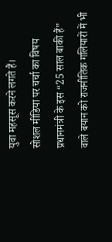युवा महसूस करने लगते हैं।
सोशल मीडिया पर चर्चा का विषय
प्रधानमंत्री के इस “25 साल बाकी हैं” वाले बयान को राजनीतिक गलियारों में भी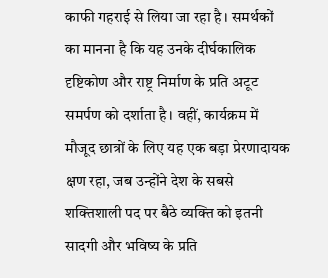काफी गहराई से लिया जा रहा है। समर्थकों का मानना है कि यह उनके दीर्घकालिक दृष्टिकोण और राष्ट्र निर्माण के प्रति अटूट समर्पण को दर्शाता है। वहीं, कार्यक्रम में मौजूद छात्रों के लिए यह एक बड़ा प्रेरणादायक क्षण रहा, जब उन्होंने देश के सबसे शक्तिशाली पद पर बैठे व्यक्ति को इतनी सादगी और भविष्य के प्रति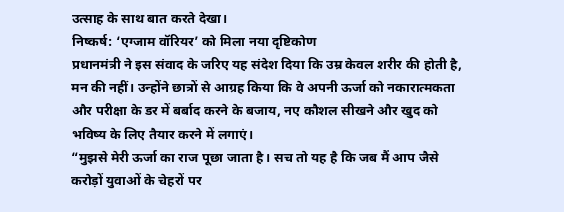उत्साह के साथ बात करते देखा।
निष्कर्ष: ‘एग्जाम वॉरियर’ को मिला नया दृष्टिकोण
प्रधानमंत्री ने इस संवाद के जरिए यह संदेश दिया कि उम्र केवल शरीर की होती है, मन की नहीं। उन्होंने छात्रों से आग्रह किया कि वे अपनी ऊर्जा को नकारात्मकता और परीक्षा के डर में बर्बाद करने के बजाय, नए कौशल सीखने और खुद को भविष्य के लिए तैयार करने में लगाएं।
“मुझसे मेरी ऊर्जा का राज पूछा जाता है। सच तो यह है कि जब मैं आप जैसे करोड़ों युवाओं के चेहरों पर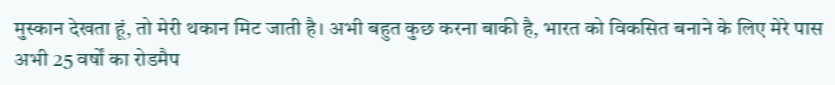मुस्कान देखता हूं, तो मेरी थकान मिट जाती है। अभी बहुत कुछ करना बाकी है, भारत को विकसित बनाने के लिए मेरे पास अभी 25 वर्षों का रोडमैप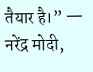तैयार है।” — नरेंद्र मोदी,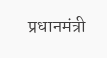प्रधानमंत्री